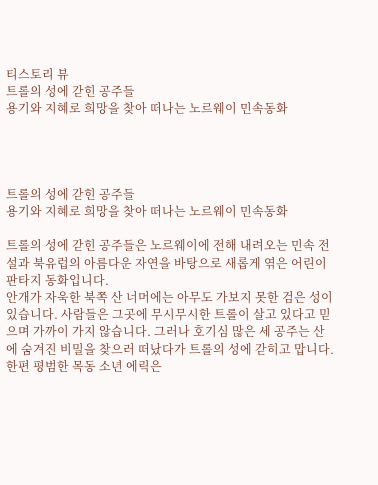티스토리 뷰
트롤의 성에 갇힌 공주들
용기와 지혜로 희망을 찾아 떠나는 노르웨이 민속동화




트롤의 성에 갇힌 공주들
용기와 지혜로 희망을 찾아 떠나는 노르웨이 민속동화

트롤의 성에 갇힌 공주들은 노르웨이에 전해 내려오는 민속 전설과 북유럽의 아름다운 자연을 바탕으로 새롭게 엮은 어린이 판타지 동화입니다.
안개가 자욱한 북쪽 산 너머에는 아무도 가보지 못한 검은 성이 있습니다. 사람들은 그곳에 무시무시한 트롤이 살고 있다고 믿으며 가까이 가지 않습니다. 그러나 호기심 많은 세 공주는 산에 숨겨진 비밀을 찾으러 떠났다가 트롤의 성에 갇히고 맙니다.
한편 평범한 목동 소년 에릭은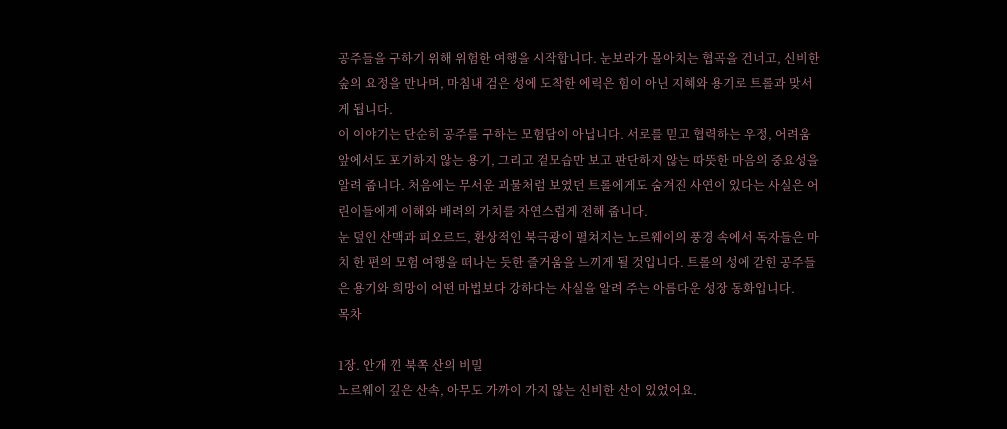공주들을 구하기 위해 위험한 여행을 시작합니다. 눈보라가 몰아치는 협곡을 건너고, 신비한 숲의 요정을 만나며, 마침내 검은 성에 도착한 에릭은 힘이 아닌 지혜와 용기로 트롤과 맞서게 됩니다.
이 이야기는 단순히 공주를 구하는 모험담이 아닙니다. 서로를 믿고 협력하는 우정, 어려움 앞에서도 포기하지 않는 용기, 그리고 겉모습만 보고 판단하지 않는 따뜻한 마음의 중요성을 알려 줍니다. 처음에는 무서운 괴물처럼 보였던 트롤에게도 숨겨진 사연이 있다는 사실은 어린이들에게 이해와 배려의 가치를 자연스럽게 전해 줍니다.
눈 덮인 산맥과 피오르드, 환상적인 북극광이 펼쳐지는 노르웨이의 풍경 속에서 독자들은 마치 한 편의 모험 여행을 떠나는 듯한 즐거움을 느끼게 될 것입니다. 트롤의 성에 갇힌 공주들은 용기와 희망이 어떤 마법보다 강하다는 사실을 알려 주는 아름다운 성장 동화입니다.
목차

1장. 안개 낀 북쪽 산의 비밀
노르웨이 깊은 산속, 아무도 가까이 가지 않는 신비한 산이 있었어요.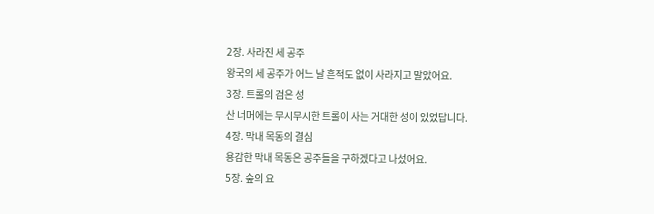2장. 사라진 세 공주
왕국의 세 공주가 어느 날 흔적도 없이 사라지고 말았어요.
3장. 트롤의 검은 성
산 너머에는 무시무시한 트롤이 사는 거대한 성이 있었답니다.
4장. 막내 목동의 결심
용감한 막내 목동은 공주들을 구하겠다고 나섰어요.
5장. 숲의 요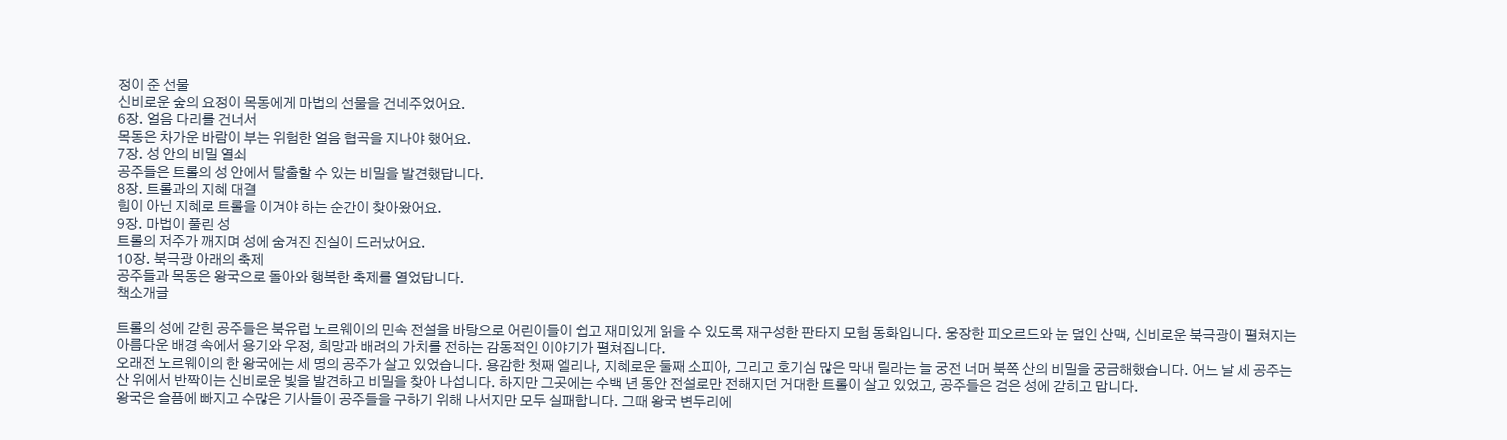정이 준 선물
신비로운 숲의 요정이 목동에게 마법의 선물을 건네주었어요.
6장. 얼음 다리를 건너서
목동은 차가운 바람이 부는 위험한 얼음 협곡을 지나야 했어요.
7장. 성 안의 비밀 열쇠
공주들은 트롤의 성 안에서 탈출할 수 있는 비밀을 발견했답니다.
8장. 트롤과의 지혜 대결
힘이 아닌 지혜로 트롤을 이겨야 하는 순간이 찾아왔어요.
9장. 마법이 풀린 성
트롤의 저주가 깨지며 성에 숨겨진 진실이 드러났어요.
10장. 북극광 아래의 축제
공주들과 목동은 왕국으로 돌아와 행복한 축제를 열었답니다.
책소개글

트롤의 성에 갇힌 공주들은 북유럽 노르웨이의 민속 전설을 바탕으로 어린이들이 쉽고 재미있게 읽을 수 있도록 재구성한 판타지 모험 동화입니다. 웅장한 피오르드와 눈 덮인 산맥, 신비로운 북극광이 펼쳐지는 아름다운 배경 속에서 용기와 우정, 희망과 배려의 가치를 전하는 감동적인 이야기가 펼쳐집니다.
오래전 노르웨이의 한 왕국에는 세 명의 공주가 살고 있었습니다. 용감한 첫째 엘리나, 지혜로운 둘째 소피아, 그리고 호기심 많은 막내 릴라는 늘 궁전 너머 북쪽 산의 비밀을 궁금해했습니다. 어느 날 세 공주는 산 위에서 반짝이는 신비로운 빛을 발견하고 비밀을 찾아 나섭니다. 하지만 그곳에는 수백 년 동안 전설로만 전해지던 거대한 트롤이 살고 있었고, 공주들은 검은 성에 갇히고 맙니다.
왕국은 슬픔에 빠지고 수많은 기사들이 공주들을 구하기 위해 나서지만 모두 실패합니다. 그때 왕국 변두리에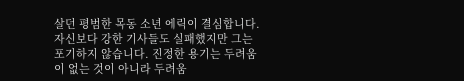살던 평범한 목동 소년 에릭이 결심합니다. 자신보다 강한 기사들도 실패했지만 그는 포기하지 않습니다. 진정한 용기는 두려움이 없는 것이 아니라 두려움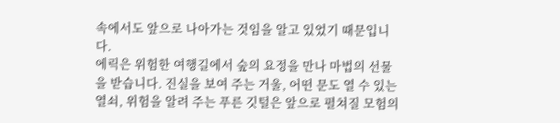속에서도 앞으로 나아가는 것임을 알고 있었기 때문입니다.
에릭은 위험한 여행길에서 숲의 요정을 만나 마법의 선물을 받습니다. 진실을 보여 주는 거울, 어떤 문도 열 수 있는 열쇠, 위험을 알려 주는 푸른 깃털은 앞으로 펼쳐질 모험의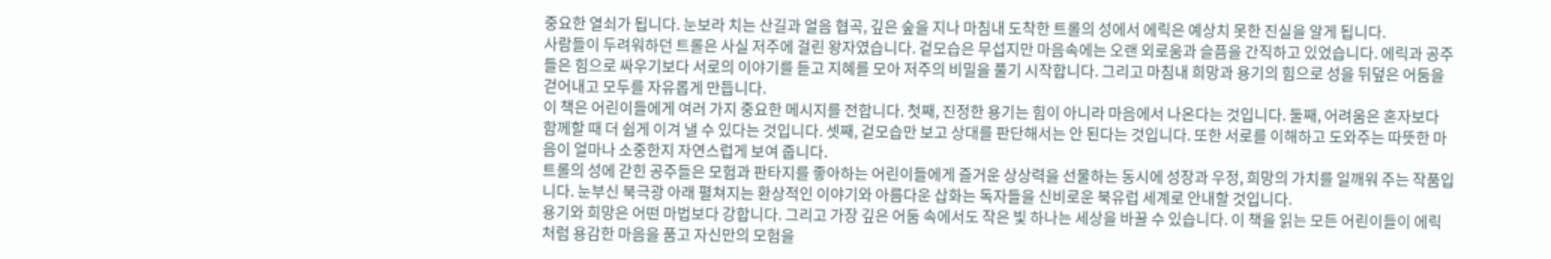중요한 열쇠가 됩니다. 눈보라 치는 산길과 얼음 협곡, 깊은 숲을 지나 마침내 도착한 트롤의 성에서 에릭은 예상치 못한 진실을 알게 됩니다.
사람들이 두려워하던 트롤은 사실 저주에 걸린 왕자였습니다. 겉모습은 무섭지만 마음속에는 오랜 외로움과 슬픔을 간직하고 있었습니다. 에릭과 공주들은 힘으로 싸우기보다 서로의 이야기를 듣고 지혜를 모아 저주의 비밀을 풀기 시작합니다. 그리고 마침내 희망과 용기의 힘으로 성을 뒤덮은 어둠을 걷어내고 모두를 자유롭게 만듭니다.
이 책은 어린이들에게 여러 가지 중요한 메시지를 전합니다. 첫째, 진정한 용기는 힘이 아니라 마음에서 나온다는 것입니다. 둘째, 어려움은 혼자보다 함께할 때 더 쉽게 이겨 낼 수 있다는 것입니다. 셋째, 겉모습만 보고 상대를 판단해서는 안 된다는 것입니다. 또한 서로를 이해하고 도와주는 따뜻한 마음이 얼마나 소중한지 자연스럽게 보여 줍니다.
트롤의 성에 갇힌 공주들은 모험과 판타지를 좋아하는 어린이들에게 즐거운 상상력을 선물하는 동시에 성장과 우정, 희망의 가치를 일깨워 주는 작품입니다. 눈부신 북극광 아래 펼쳐지는 환상적인 이야기와 아름다운 삽화는 독자들을 신비로운 북유럽 세계로 안내할 것입니다.
용기와 희망은 어떤 마법보다 강합니다. 그리고 가장 깊은 어둠 속에서도 작은 빛 하나는 세상을 바꿀 수 있습니다. 이 책을 읽는 모든 어린이들이 에릭처럼 용감한 마음을 품고 자신만의 모험을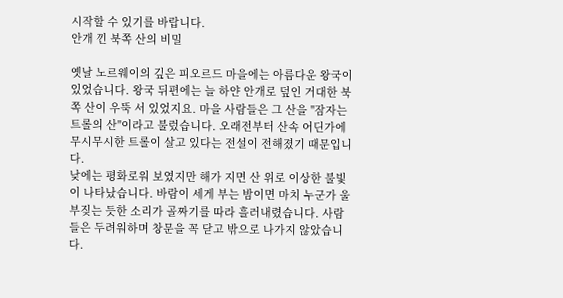시작할 수 있기를 바랍니다.
안개 낀 북쪽 산의 비밀

옛날 노르웨이의 깊은 피오르드 마을에는 아름다운 왕국이 있었습니다. 왕국 뒤편에는 늘 하얀 안개로 덮인 거대한 북쪽 산이 우뚝 서 있었지요. 마을 사람들은 그 산을 "잠자는 트롤의 산"이라고 불렀습니다. 오래전부터 산속 어딘가에 무시무시한 트롤이 살고 있다는 전설이 전해졌기 때문입니다.
낮에는 평화로워 보였지만 해가 지면 산 위로 이상한 불빛이 나타났습니다. 바람이 세게 부는 밤이면 마치 누군가 울부짖는 듯한 소리가 골짜기를 따라 흘러내렸습니다. 사람들은 두려워하며 창문을 꼭 닫고 밖으로 나가지 않았습니다.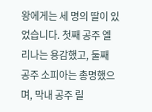왕에게는 세 명의 딸이 있었습니다. 첫째 공주 엘리나는 용감했고, 둘째 공주 소피아는 총명했으며, 막내 공주 릴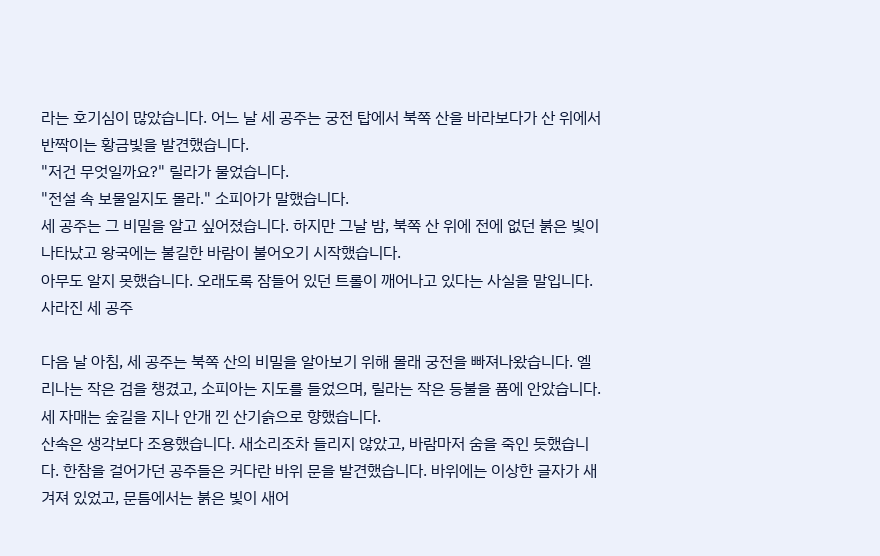라는 호기심이 많았습니다. 어느 날 세 공주는 궁전 탑에서 북쪽 산을 바라보다가 산 위에서 반짝이는 황금빛을 발견했습니다.
"저건 무엇일까요?" 릴라가 물었습니다.
"전설 속 보물일지도 몰라." 소피아가 말했습니다.
세 공주는 그 비밀을 알고 싶어졌습니다. 하지만 그날 밤, 북쪽 산 위에 전에 없던 붉은 빛이 나타났고 왕국에는 불길한 바람이 불어오기 시작했습니다.
아무도 알지 못했습니다. 오래도록 잠들어 있던 트롤이 깨어나고 있다는 사실을 말입니다.
사라진 세 공주

다음 날 아침, 세 공주는 북쪽 산의 비밀을 알아보기 위해 몰래 궁전을 빠져나왔습니다. 엘리나는 작은 검을 챙겼고, 소피아는 지도를 들었으며, 릴라는 작은 등불을 품에 안았습니다. 세 자매는 숲길을 지나 안개 낀 산기슭으로 향했습니다.
산속은 생각보다 조용했습니다. 새소리조차 들리지 않았고, 바람마저 숨을 죽인 듯했습니다. 한참을 걸어가던 공주들은 커다란 바위 문을 발견했습니다. 바위에는 이상한 글자가 새겨져 있었고, 문틈에서는 붉은 빛이 새어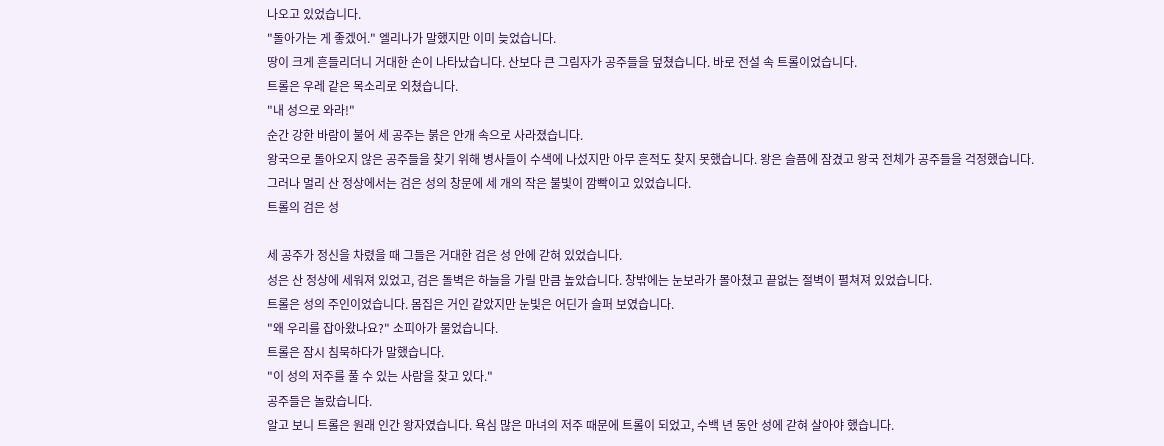나오고 있었습니다.
"돌아가는 게 좋겠어." 엘리나가 말했지만 이미 늦었습니다.
땅이 크게 흔들리더니 거대한 손이 나타났습니다. 산보다 큰 그림자가 공주들을 덮쳤습니다. 바로 전설 속 트롤이었습니다.
트롤은 우레 같은 목소리로 외쳤습니다.
"내 성으로 와라!"
순간 강한 바람이 불어 세 공주는 붉은 안개 속으로 사라졌습니다.
왕국으로 돌아오지 않은 공주들을 찾기 위해 병사들이 수색에 나섰지만 아무 흔적도 찾지 못했습니다. 왕은 슬픔에 잠겼고 왕국 전체가 공주들을 걱정했습니다.
그러나 멀리 산 정상에서는 검은 성의 창문에 세 개의 작은 불빛이 깜빡이고 있었습니다.
트롤의 검은 성

세 공주가 정신을 차렸을 때 그들은 거대한 검은 성 안에 갇혀 있었습니다.
성은 산 정상에 세워져 있었고, 검은 돌벽은 하늘을 가릴 만큼 높았습니다. 창밖에는 눈보라가 몰아쳤고 끝없는 절벽이 펼쳐져 있었습니다.
트롤은 성의 주인이었습니다. 몸집은 거인 같았지만 눈빛은 어딘가 슬퍼 보였습니다.
"왜 우리를 잡아왔나요?" 소피아가 물었습니다.
트롤은 잠시 침묵하다가 말했습니다.
"이 성의 저주를 풀 수 있는 사람을 찾고 있다."
공주들은 놀랐습니다.
알고 보니 트롤은 원래 인간 왕자였습니다. 욕심 많은 마녀의 저주 때문에 트롤이 되었고, 수백 년 동안 성에 갇혀 살아야 했습니다.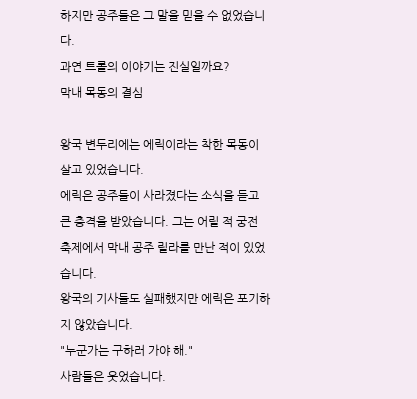하지만 공주들은 그 말을 믿을 수 없었습니다.
과연 트롤의 이야기는 진실일까요?
막내 목동의 결심

왕국 변두리에는 에릭이라는 착한 목동이 살고 있었습니다.
에릭은 공주들이 사라졌다는 소식을 듣고 큰 충격을 받았습니다. 그는 어릴 적 궁전 축제에서 막내 공주 릴라를 만난 적이 있었습니다.
왕국의 기사들도 실패했지만 에릭은 포기하지 않았습니다.
"누군가는 구하러 가야 해."
사람들은 웃었습니다.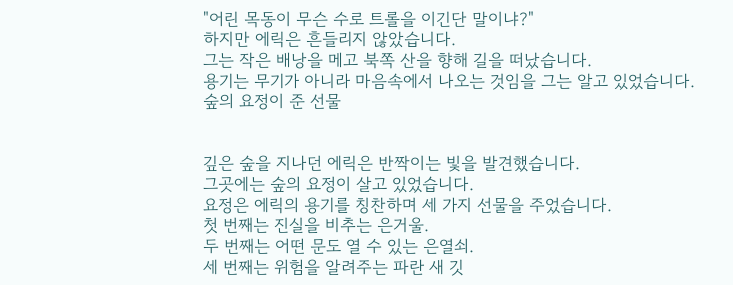"어린 목동이 무슨 수로 트롤을 이긴단 말이냐?"
하지만 에릭은 흔들리지 않았습니다.
그는 작은 배낭을 메고 북쪽 산을 향해 길을 떠났습니다.
용기는 무기가 아니라 마음속에서 나오는 것임을 그는 알고 있었습니다.
숲의 요정이 준 선물


깊은 숲을 지나던 에릭은 반짝이는 빛을 발견했습니다.
그곳에는 숲의 요정이 살고 있었습니다.
요정은 에릭의 용기를 칭찬하며 세 가지 선물을 주었습니다.
첫 번째는 진실을 비추는 은거울.
두 번째는 어떤 문도 열 수 있는 은열쇠.
세 번째는 위험을 알려주는 파란 새 깃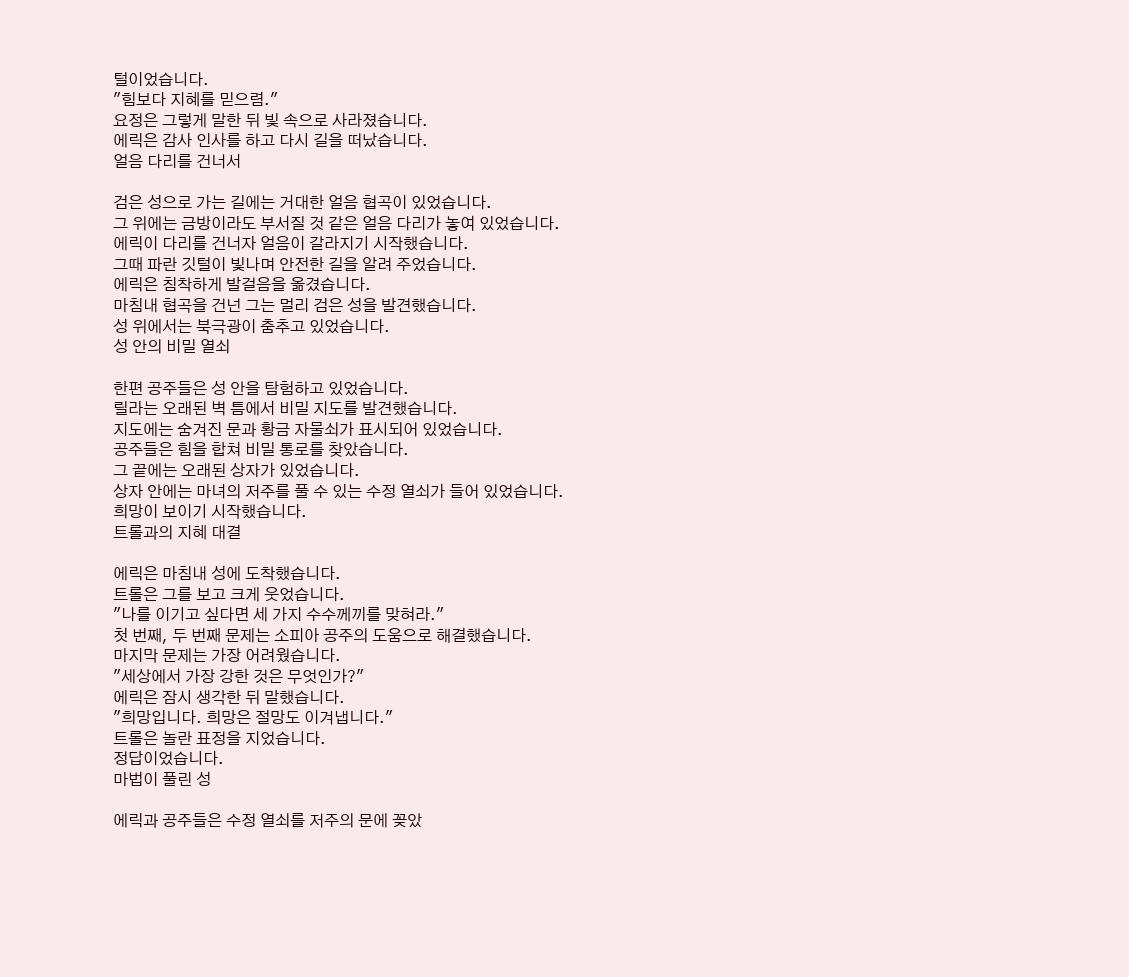털이었습니다.
"힘보다 지혜를 믿으렴."
요정은 그렇게 말한 뒤 빛 속으로 사라졌습니다.
에릭은 감사 인사를 하고 다시 길을 떠났습니다.
얼음 다리를 건너서

검은 성으로 가는 길에는 거대한 얼음 협곡이 있었습니다.
그 위에는 금방이라도 부서질 것 같은 얼음 다리가 놓여 있었습니다.
에릭이 다리를 건너자 얼음이 갈라지기 시작했습니다.
그때 파란 깃털이 빛나며 안전한 길을 알려 주었습니다.
에릭은 침착하게 발걸음을 옮겼습니다.
마침내 협곡을 건넌 그는 멀리 검은 성을 발견했습니다.
성 위에서는 북극광이 춤추고 있었습니다.
성 안의 비밀 열쇠

한편 공주들은 성 안을 탐험하고 있었습니다.
릴라는 오래된 벽 틈에서 비밀 지도를 발견했습니다.
지도에는 숨겨진 문과 황금 자물쇠가 표시되어 있었습니다.
공주들은 힘을 합쳐 비밀 통로를 찾았습니다.
그 끝에는 오래된 상자가 있었습니다.
상자 안에는 마녀의 저주를 풀 수 있는 수정 열쇠가 들어 있었습니다.
희망이 보이기 시작했습니다.
트롤과의 지혜 대결

에릭은 마침내 성에 도착했습니다.
트롤은 그를 보고 크게 웃었습니다.
"나를 이기고 싶다면 세 가지 수수께끼를 맞혀라."
첫 번째, 두 번째 문제는 소피아 공주의 도움으로 해결했습니다.
마지막 문제는 가장 어려웠습니다.
"세상에서 가장 강한 것은 무엇인가?"
에릭은 잠시 생각한 뒤 말했습니다.
"희망입니다. 희망은 절망도 이겨냅니다."
트롤은 놀란 표정을 지었습니다.
정답이었습니다.
마법이 풀린 성

에릭과 공주들은 수정 열쇠를 저주의 문에 꽂았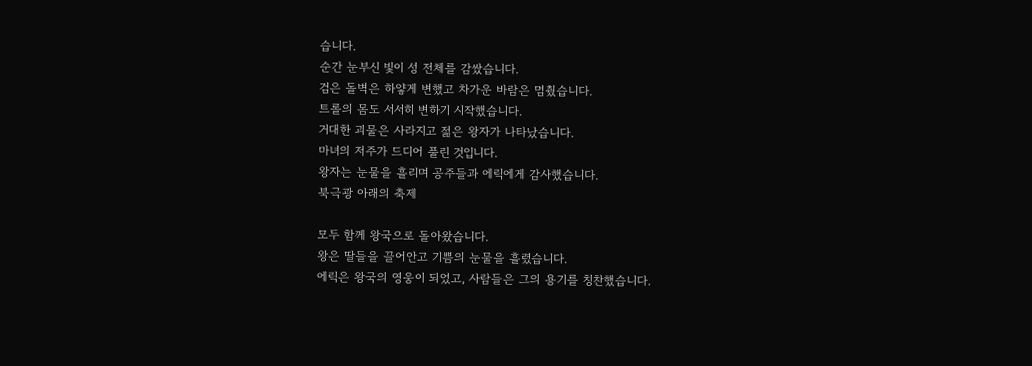습니다.
순간 눈부신 빛이 성 전체를 감쌌습니다.
검은 돌벽은 하얗게 변했고 차가운 바람은 멈췄습니다.
트롤의 몸도 서서히 변하기 시작했습니다.
거대한 괴물은 사라지고 젊은 왕자가 나타났습니다.
마녀의 저주가 드디어 풀린 것입니다.
왕자는 눈물을 흘리며 공주들과 에릭에게 감사했습니다.
북극광 아래의 축제

모두 함께 왕국으로 돌아왔습니다.
왕은 딸들을 끌어안고 기쁨의 눈물을 흘렸습니다.
에릭은 왕국의 영웅이 되었고, 사람들은 그의 용기를 칭찬했습니다.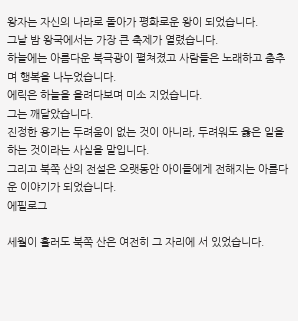왕자는 자신의 나라로 돌아가 평화로운 왕이 되었습니다.
그날 밤 왕국에서는 가장 큰 축제가 열렸습니다.
하늘에는 아름다운 북극광이 펼쳐졌고 사람들은 노래하고 춤추며 행복을 나누었습니다.
에릭은 하늘을 올려다보며 미소 지었습니다.
그는 깨달았습니다.
진정한 용기는 두려움이 없는 것이 아니라, 두려워도 옳은 일을 하는 것이라는 사실을 말입니다.
그리고 북쪽 산의 전설은 오랫동안 아이들에게 전해지는 아름다운 이야기가 되었습니다.
에필로그

세월이 흘러도 북쪽 산은 여전히 그 자리에 서 있었습니다.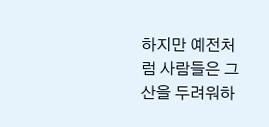하지만 예전처럼 사람들은 그 산을 두려워하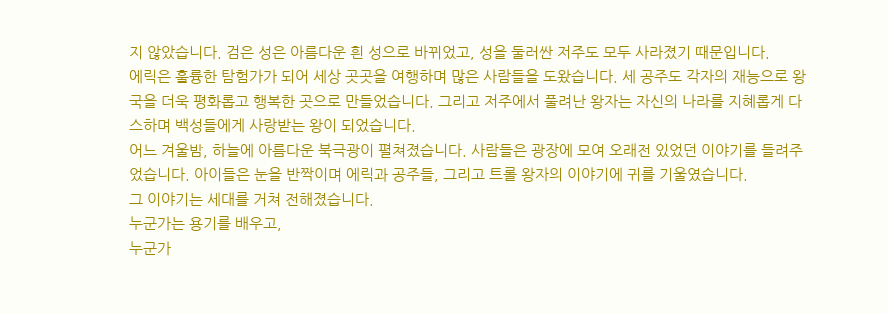지 않았습니다. 검은 성은 아름다운 흰 성으로 바뀌었고, 성을 둘러싼 저주도 모두 사라졌기 때문입니다.
에릭은 훌륭한 탐험가가 되어 세상 곳곳을 여행하며 많은 사람들을 도왔습니다. 세 공주도 각자의 재능으로 왕국을 더욱 평화롭고 행복한 곳으로 만들었습니다. 그리고 저주에서 풀려난 왕자는 자신의 나라를 지혜롭게 다스하며 백성들에게 사랑받는 왕이 되었습니다.
어느 겨울밤, 하늘에 아름다운 북극광이 펼쳐졌습니다. 사람들은 광장에 모여 오래전 있었던 이야기를 들려주었습니다. 아이들은 눈을 반짝이며 에릭과 공주들, 그리고 트롤 왕자의 이야기에 귀를 기울였습니다.
그 이야기는 세대를 거쳐 전해졌습니다.
누군가는 용기를 배우고,
누군가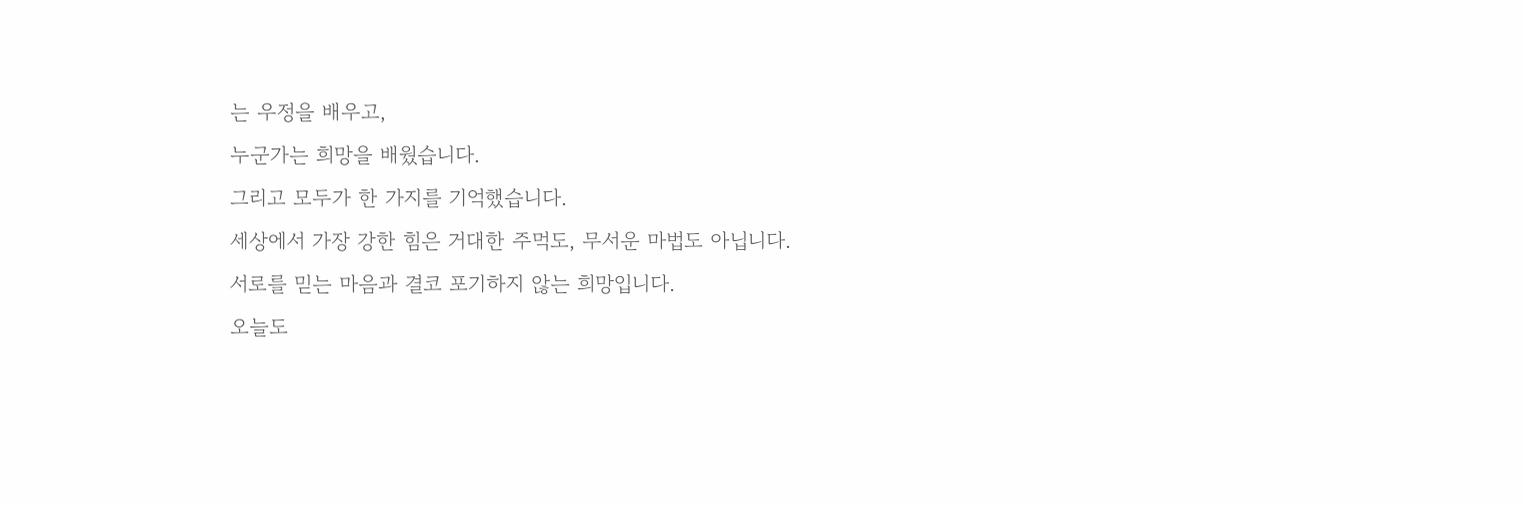는 우정을 배우고,
누군가는 희망을 배웠습니다.
그리고 모두가 한 가지를 기억했습니다.
세상에서 가장 강한 힘은 거대한 주먹도, 무서운 마법도 아닙니다.
서로를 믿는 마음과 결코 포기하지 않는 희망입니다.
오늘도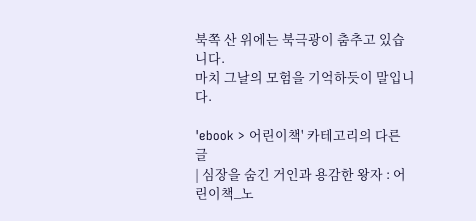북쪽 산 위에는 북극광이 춤추고 있습니다.
마치 그날의 모험을 기억하듯이 말입니다.

'ebook > 어린이책' 카테고리의 다른 글
| 심장을 숨긴 거인과 용감한 왕자 : 어린이책_노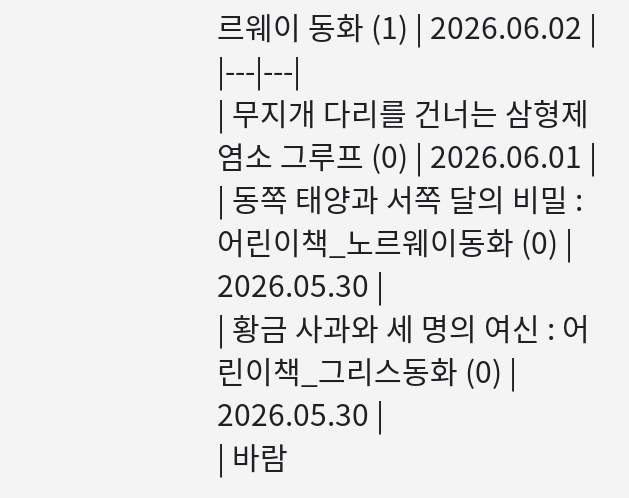르웨이 동화 (1) | 2026.06.02 |
|---|---|
| 무지개 다리를 건너는 삼형제 염소 그루프 (0) | 2026.06.01 |
| 동쪽 태양과 서쪽 달의 비밀 : 어린이책_노르웨이동화 (0) | 2026.05.30 |
| 황금 사과와 세 명의 여신 : 어린이책_그리스동화 (0) | 2026.05.30 |
| 바람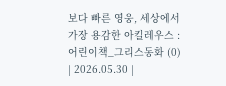보다 빠른 영웅, 세상에서 가장 용감한 아킬레우스 : 어린이책_그리스동화 (0) | 2026.05.30 |